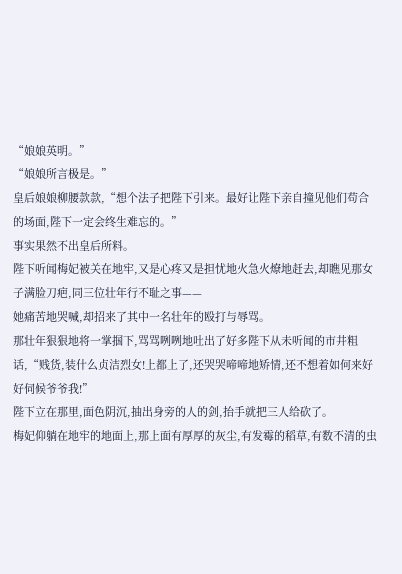“娘娘英明。”
“娘娘所言极是。”
皇后娘娘柳腰款款,“想个法子把陛下引来。最好让陛下亲自撞见他们苟合的场面,陛下一定会终生难忘的。”
事实果然不出皇后所料。
陛下听闻梅妃被关在地牢,又是心疼又是担忧地火急火燎地赶去,却瞧见那女子满脸刀疤,同三位壮年行不耻之事——
她痛苦地哭喊,却招来了其中一名壮年的殴打与辱骂。
那壮年狠狠地将一掌掴下,骂骂咧咧地吐出了好多陛下从未听闻的市井粗话,“贱货,装什么贞洁烈女!上都上了,还哭哭啼啼地矫情,还不想着如何来好好伺候爷爷我!”
陛下立在那里,面色阴沉,抽出身旁的人的剑,抬手就把三人给砍了。
梅妃仰躺在地牢的地面上,那上面有厚厚的灰尘,有发霉的稻草,有数不清的虫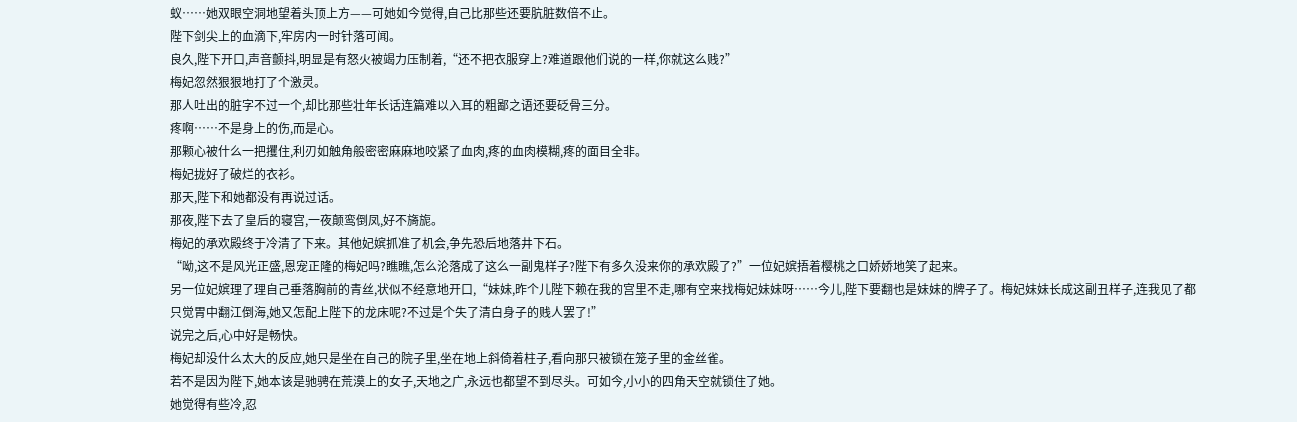蚁……她双眼空洞地望着头顶上方——可她如今觉得,自己比那些还要肮脏数倍不止。
陛下剑尖上的血滴下,牢房内一时针落可闻。
良久,陛下开口,声音颤抖,明显是有怒火被竭力压制着,“还不把衣服穿上?难道跟他们说的一样,你就这么贱?”
梅妃忽然狠狠地打了个激灵。
那人吐出的脏字不过一个,却比那些壮年长话连篇难以入耳的粗鄙之语还要砭骨三分。
疼啊……不是身上的伤,而是心。
那颗心被什么一把攫住,利刃如触角般密密麻麻地咬紧了血肉,疼的血肉模糊,疼的面目全非。
梅妃拢好了破烂的衣衫。
那天,陛下和她都没有再说过话。
那夜,陛下去了皇后的寝宫,一夜颠鸾倒凤,好不旖旎。
梅妃的承欢殿终于冷清了下来。其他妃嫔抓准了机会,争先恐后地落井下石。
“呦,这不是风光正盛,恩宠正隆的梅妃吗?瞧瞧,怎么沦落成了这么一副鬼样子?陛下有多久没来你的承欢殿了?”一位妃嫔捂着樱桃之口娇娇地笑了起来。
另一位妃嫔理了理自己垂落胸前的青丝,状似不经意地开口,“妹妹,昨个儿陛下赖在我的宫里不走,哪有空来找梅妃妹妹呀……今儿,陛下要翻也是妹妹的牌子了。梅妃妹妹长成这副丑样子,连我见了都只觉胃中翻江倒海,她又怎配上陛下的龙床呢?不过是个失了清白身子的贱人罢了!”
说完之后,心中好是畅快。
梅妃却没什么太大的反应,她只是坐在自己的院子里,坐在地上斜倚着柱子,看向那只被锁在笼子里的金丝雀。
若不是因为陛下,她本该是驰骋在荒漠上的女子,天地之广,永远也都望不到尽头。可如今,小小的四角天空就锁住了她。
她觉得有些冷,忍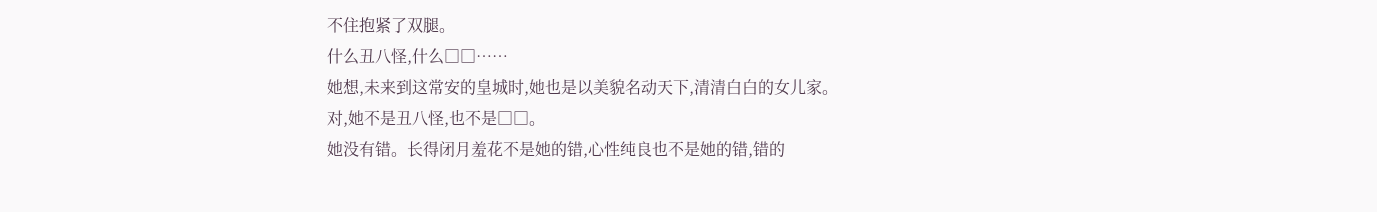不住抱紧了双腿。
什么丑八怪,什么□□……
她想,未来到这常安的皇城时,她也是以美貌名动天下,清清白白的女儿家。
对,她不是丑八怪,也不是□□。
她没有错。长得闭月羞花不是她的错,心性纯良也不是她的错,错的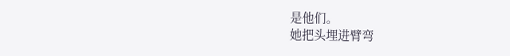是他们。
她把头埋进臂弯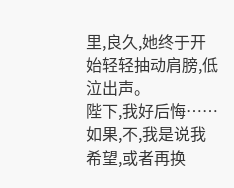里,良久,她终于开始轻轻抽动肩膀,低泣出声。
陛下,我好后悔……
如果,不,我是说我希望,或者再换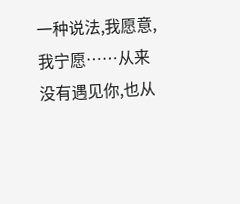一种说法,我愿意,我宁愿……从来没有遇见你,也从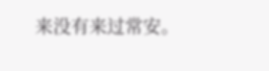来没有来过常安。